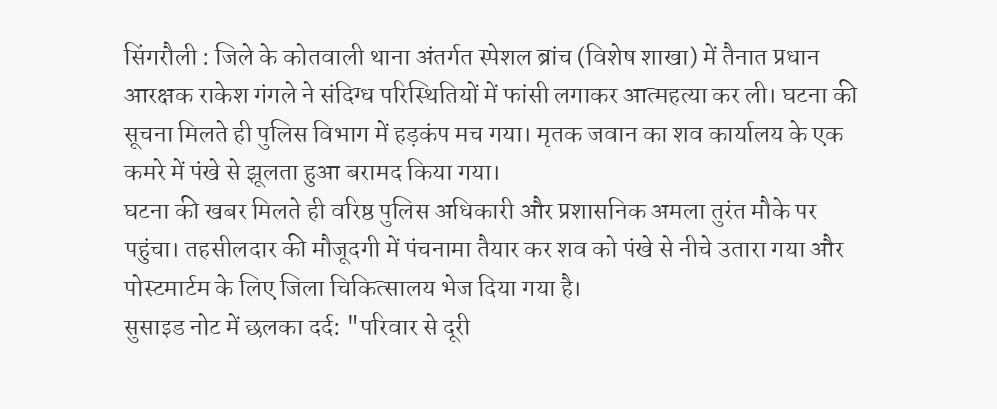सिंगरौली : जिले के कोतवाली थाना अंतर्गत स्पेशल ब्रांच (विशेष शाखा) में तैनात प्रधान आरक्षक राकेश गंगले ने संदिग्ध परिस्थितियों में फांसी लगाकर आत्महत्या कर ली। घटना की सूचना मिलते ही पुलिस विभाग में हड़कंप मच गया। मृतक जवान का शव कार्यालय के एक कमरे में पंखे से झूलता हुआ बरामद किया गया।
घटना की खबर मिलते ही वरिष्ठ पुलिस अधिकारी और प्रशासनिक अमला तुरंत मौके पर पहुंचा। तहसीलदार की मौजूदगी में पंचनामा तैयार कर शव को पंखे से नीचे उतारा गया और पोस्टमार्टम के लिए जिला चिकित्सालय भेज दिया गया है।
सुसाइड नोट में छलका दर्द: "परिवार से दूरी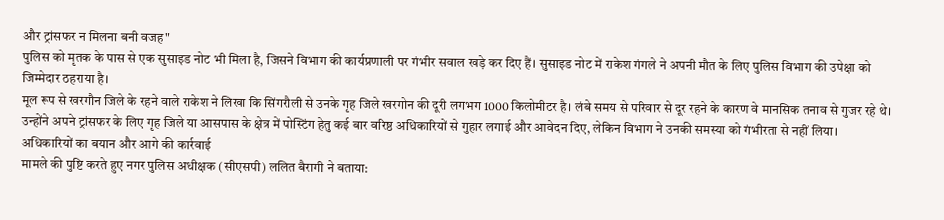और ट्रांसफर न मिलना बनी वजह"
पुलिस को मृतक के पास से एक सुसाइड नोट भी मिला है, जिसने विभाग की कार्यप्रणाली पर गंभीर सवाल खड़े कर दिए हैं। सुसाइड नोट में राकेश गंगले ने अपनी मौत के लिए पुलिस विभाग की उपेक्षा को जिम्मेदार ठहराया है।
मूल रूप से खरगौन जिले के रहने वाले राकेश ने लिखा कि सिंगरौली से उनके गृह जिले खरगोन की दूरी लगभग 1000 किलोमीटर है। लंबे समय से परिवार से दूर रहने के कारण वे मानसिक तनाव से गुजर रहे थे। उन्होंने अपने ट्रांसफर के लिए गृह जिले या आसपास के क्षेत्र में पोस्टिंग हेतु कई बार वरिष्ठ अधिकारियों से गुहार लगाई और आवेदन दिए, लेकिन विभाग ने उनकी समस्या को गंभीरता से नहीं लिया।
अधिकारियों का बयान और आगे की कार्रवाई
मामले की पुष्टि करते हुए नगर पुलिस अधीक्षक (सीएसपी) ललित बैरागी ने बताया: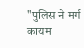"पुलिस ने मर्ग कायम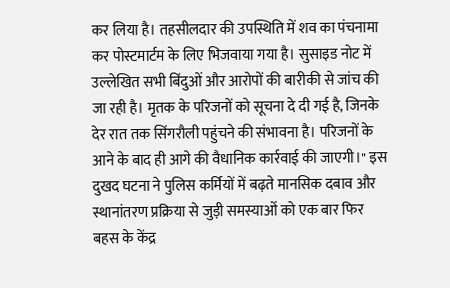कर लिया है। तहसीलदार की उपस्थिति में शव का पंचनामा कर पोस्टमार्टम के लिए भिजवाया गया है। सुसाइड नोट में उल्लेखित सभी बिंदुओं और आरोपों की बारीकी से जांच की जा रही है। मृतक के परिजनों को सूचना दे दी गई है, जिनके देर रात तक सिंगरौली पहुंचने की संभावना है। परिजनों के आने के बाद ही आगे की वैधानिक कार्रवाई की जाएगी।" इस दुखद घटना ने पुलिस कर्मियों में बढ़ते मानसिक दबाव और स्थानांतरण प्रक्रिया से जुड़ी समस्याओं को एक बार फिर बहस के केंद्र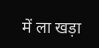में ला खड़ा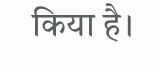किया है।